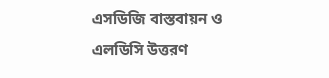এসডিজি বাস্তবায়ন ও এলডিসি উত্তরণ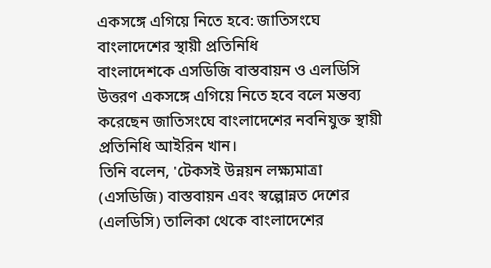একসঙ্গে এগিয়ে নিতে হবে: জাতিসংঘে বাংলাদেশের স্থায়ী প্রতিনিধি
বাংলাদেশকে এসডিজি বাস্তবায়ন ও এলডিসি উত্তরণ একসঙ্গে এগিয়ে নিতে হবে বলে মন্তব্য করেছেন জাতিসংঘে বাংলাদেশের নবনিযুক্ত স্থায়ী প্রতিনিধি আইরিন খান।
তিনি বলেন, 'টেকসই উন্নয়ন লক্ষ্যমাত্রা (এসডিজি) বাস্তবায়ন এবং স্বল্পোন্নত দেশের (এলডিসি) তালিকা থেকে বাংলাদেশের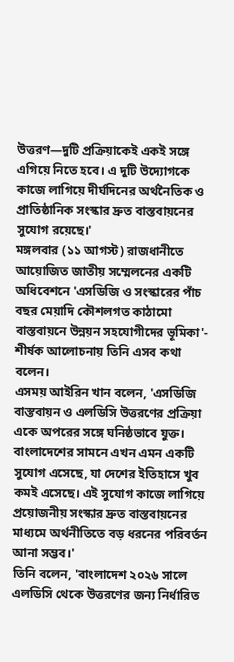উত্তরণ—দুটি প্রক্রিয়াকেই একই সঙ্গে এগিয়ে নিতে হবে। এ দুটি উদ্যোগকে কাজে লাগিয়ে দীর্ঘদিনের অর্থনৈতিক ও প্রাতিষ্ঠানিক সংস্কার দ্রুত বাস্তবায়নের সুযোগ রয়েছে।'
মঙ্গলবার (১১ আগস্ট) রাজধানীতে আয়োজিত জাতীয় সম্মেলনের একটি অধিবেশনে 'এসডিজি ও সংস্কারের পাঁচ বছর মেয়াদি কৌশলগত কাঠামো বাস্তবায়নে উন্নয়ন সহযোগীদের ভূমিকা'- শীর্ষক আলোচনায় তিনি এসব কথা বলেন।
এসময় আইরিন খান বলেন, 'এসডিজি বাস্তবায়ন ও এলডিসি উত্তরণের প্রক্রিয়া একে অপরের সঙ্গে ঘনিষ্ঠভাবে যুক্ত। বাংলাদেশের সামনে এখন এমন একটি সুযোগ এসেছে, যা দেশের ইতিহাসে খুব কমই এসেছে। এই সুযোগ কাজে লাগিয়ে প্রয়োজনীয় সংস্কার দ্রুত বাস্তবায়নের মাধ্যমে অর্থনীতিতে বড় ধরনের পরিবর্তন আনা সম্ভব।'
তিনি বলেন, 'বাংলাদেশ ২০২৬ সালে এলডিসি থেকে উত্তরণের জন্য নির্ধারিত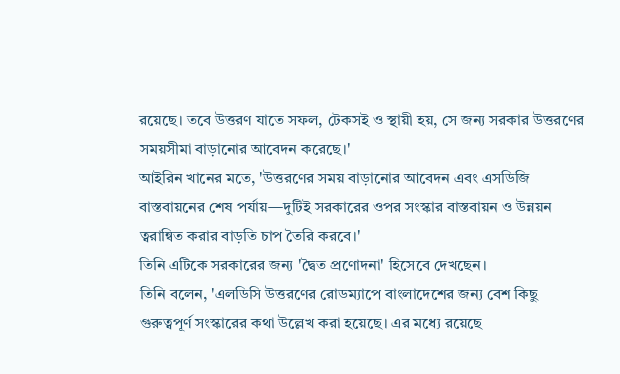রয়েছে। তবে উত্তরণ যাতে সফল, টেকসই ও স্থায়ী হয়, সে জন্য সরকার উত্তরণের সময়সীমা বাড়ানোর আবেদন করেছে।'
আইরিন খানের মতে, 'উত্তরণের সময় বাড়ানোর আবেদন এবং এসডিজি বাস্তবায়নের শেষ পর্যায়—দুটিই সরকারের ওপর সংস্কার বাস্তবায়ন ও উন্নয়ন ত্বরান্বিত করার বাড়তি চাপ তৈরি করবে।'
তিনি এটিকে সরকারের জন্য 'দ্বৈত প্রণোদনা' হিসেবে দেখছেন।
তিনি বলেন, 'এলডিসি উত্তরণের রোডম্যাপে বাংলাদেশের জন্য বেশ কিছু গুরুত্বপূর্ণ সংস্কারের কথা উল্লেখ করা হয়েছে। এর মধ্যে রয়েছে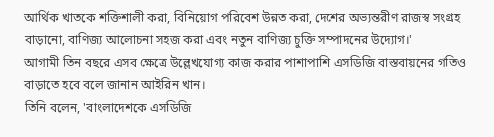আর্থিক খাতকে শক্তিশালী করা, বিনিয়োগ পরিবেশ উন্নত করা, দেশের অভ্যন্তরীণ রাজস্ব সংগ্রহ বাড়ানো, বাণিজ্য আলোচনা সহজ করা এবং নতুন বাণিজ্য চুক্তি সম্পাদনের উদ্যোগ।'
আগামী তিন বছরে এসব ক্ষেত্রে উল্লেখযোগ্য কাজ করার পাশাপাশি এসডিজি বাস্তবায়নের গতিও বাড়াতে হবে বলে জানান আইরিন খান।
তিনি বলেন, 'বাংলাদেশকে এসডিজি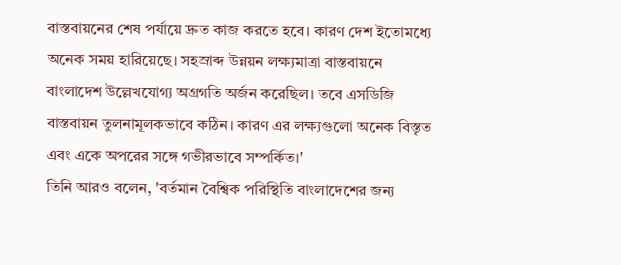বাস্তবায়নের শেষ পর্যায়ে দ্রুত কাজ করতে হবে। কারণ দেশ ইতোমধ্যে অনেক সময় হারিয়েছে। সহস্রাব্দ উন্নয়ন লক্ষ্যমাত্রা বাস্তবায়নে বাংলাদেশ উল্লেখযোগ্য অগ্রগতি অর্জন করেছিল। তবে এসডিজি বাস্তবায়ন তুলনামূলকভাবে কঠিন। কারণ এর লক্ষ্যগুলো অনেক বিস্তৃত এবং একে অপরের সঙ্গে গভীরভাবে সম্পর্কিত।'
তিনি আরও বলেন, 'বর্তমান বৈশ্বিক পরিস্থিতি বাংলাদেশের জন্য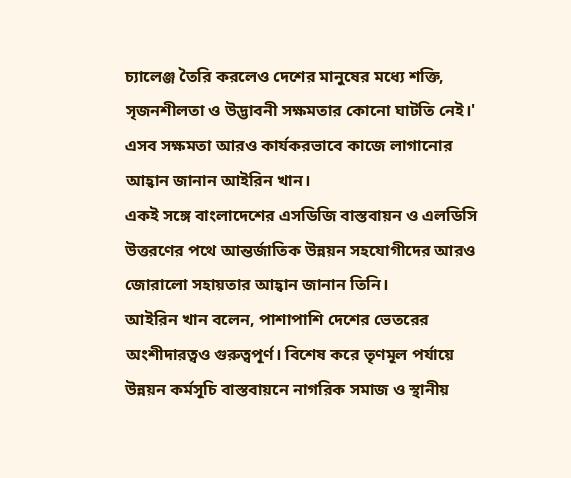চ্যালেঞ্জ তৈরি করলেও দেশের মানুষের মধ্যে শক্তি, সৃজনশীলতা ও উদ্ভাবনী সক্ষমতার কোনো ঘাটতি নেই।'
এসব সক্ষমতা আরও কার্যকরভাবে কাজে লাগানোর আহ্বান জানান আইরিন খান।
একই সঙ্গে বাংলাদেশের এসডিজি বাস্তবায়ন ও এলডিসি উত্তরণের পথে আন্তর্জাতিক উন্নয়ন সহযোগীদের আরও জোরালো সহায়তার আহ্বান জানান তিনি।
আইরিন খান বলেন, পাশাপাশি দেশের ভেতরের অংশীদারত্বও গুরুত্বপূর্ণ। বিশেষ করে তৃণমূল পর্যায়ে উন্নয়ন কর্মসূচি বাস্তবায়নে নাগরিক সমাজ ও স্থানীয়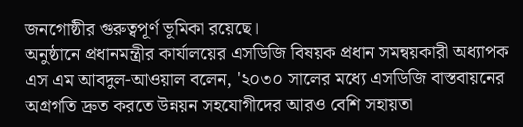জনগোষ্ঠীর গুরুত্বপূর্ণ ভূমিকা রয়েছে।
অনুষ্ঠানে প্রধানমন্ত্রীর কার্যালয়ের এসডিজি বিষয়ক প্রধান সমন্বয়কারী অধ্যাপক এস এম আবদুল-আওয়াল বলেন, '২০৩০ সালের মধ্যে এসডিজি বাস্তবায়নের অগ্রগতি দ্রুত করতে উন্নয়ন সহযোগীদের আরও বেশি সহায়তা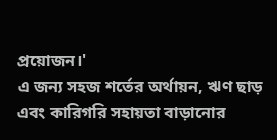প্রয়োজন।'
এ জন্য সহজ শর্তের অর্থায়ন, ঋণ ছাড় এবং কারিগরি সহায়তা বাড়ানোর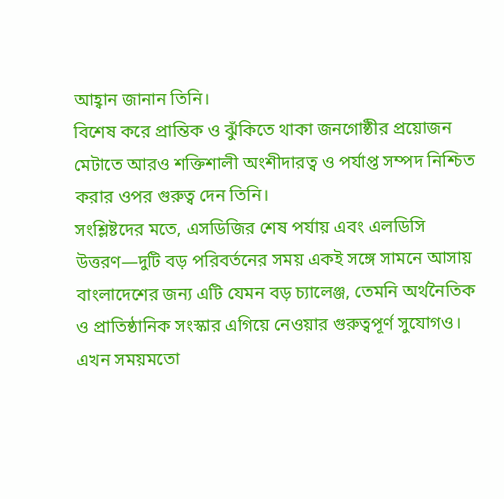আহ্বান জানান তিনি।
বিশেষ করে প্রান্তিক ও ঝুঁকিতে থাকা জনগোষ্ঠীর প্রয়োজন মেটাতে আরও শক্তিশালী অংশীদারত্ব ও পর্যাপ্ত সম্পদ নিশ্চিত করার ওপর গুরুত্ব দেন তিনি।
সংশ্লিষ্টদের মতে, এসডিজির শেষ পর্যায় এবং এলডিসি উত্তরণ—দুটি বড় পরিবর্তনের সময় একই সঙ্গে সামনে আসায় বাংলাদেশের জন্য এটি যেমন বড় চ্যালেঞ্জ, তেমনি অর্থনৈতিক ও প্রাতিষ্ঠানিক সংস্কার এগিয়ে নেওয়ার গুরুত্বপূর্ণ সুযোগও।
এখন সময়মতো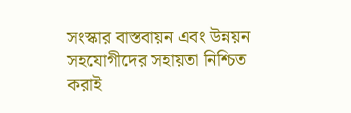সংস্কার বাস্তবায়ন এবং উন্নয়ন সহযোগীদের সহায়তা নিশ্চিত করাই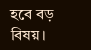হবে বড় বিষয়।